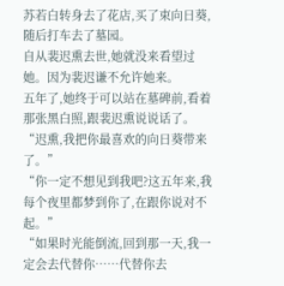苏若白转身去了花店,买了束向日葵,随后打车去了墓园。
自从裴迟熏去世,她就没来看望过她。因为裴迟谦不允许她来。
五年了,她终于可以站在墓碑前,看着那张黑白照,跟裴迟熏说说话了。
“迟熏,我把你最喜欢的向日葵带来了。”
“你一定不想见到我吧?这五年来,我每个夜里都梦到你了,在跟你说对不起。”
“如果时光能倒流,回到那一天,我一定会去代替你……代替你去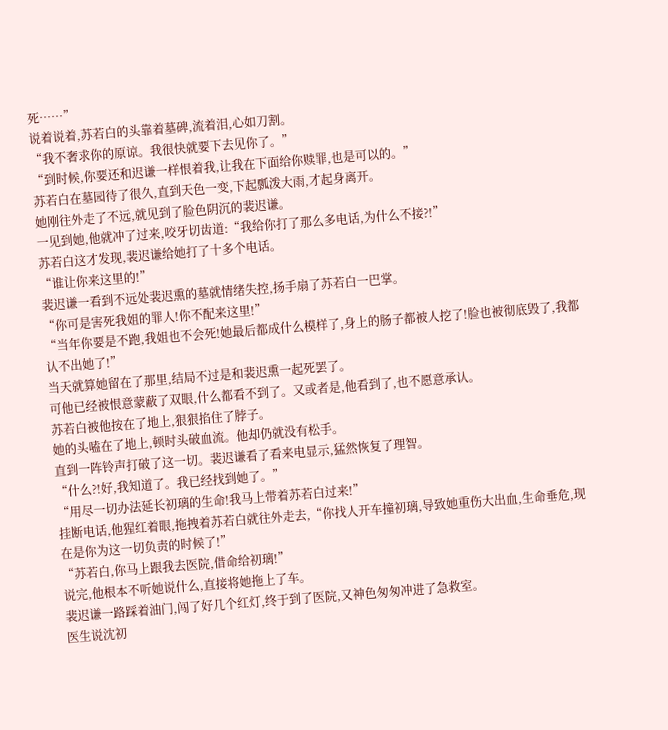死……”
说着说着,苏若白的头靠着墓碑,流着泪,心如刀割。
“我不奢求你的原谅。我很快就要下去见你了。”
“到时候,你要还和迟谦一样恨着我,让我在下面给你赎罪,也是可以的。”
苏若白在墓园待了很久,直到天色一变,下起瓢泼大雨,才起身离开。
她刚往外走了不远,就见到了脸色阴沉的裴迟谦。
一见到她,他就冲了过来,咬牙切齿道:“我给你打了那么多电话,为什么不接?!”
苏若白这才发现,裴迟谦给她打了十多个电话。
“谁让你来这里的!”
裴迟谦一看到不远处裴迟熏的墓就情绪失控,扬手扇了苏若白一巴掌。
“你可是害死我姐的罪人!你不配来这里!”
“当年你要是不跑,我姐也不会死!她最后都成什么模样了,身上的肠子都被人挖了!脸也被彻底毁了,我都认不出她了!”
当天就算她留在了那里,结局不过是和裴迟熏一起死罢了。
可他已经被恨意蒙蔽了双眼,什么都看不到了。又或者是,他看到了,也不愿意承认。
苏若白被他按在了地上,狠狠掐住了脖子。
她的头嗑在了地上,顿时头破血流。他却仍就没有松手。
直到一阵铃声打破了这一切。裴迟谦看了看来电显示,猛然恢复了理智。
“什么?!好,我知道了。我已经找到她了。”
“用尽一切办法延长初璃的生命!我马上带着苏若白过来!”
挂断电话,他猩红着眼,拖拽着苏若白就往外走去,“你找人开车撞初璃,导致她重伤大出血,生命垂危,现在是你为这一切负责的时候了!”
“苏若白,你马上跟我去医院,借命给初璃!”
说完,他根本不听她说什么,直接将她拖上了车。
裴迟谦一路踩着油门,闯了好几个红灯,终于到了医院,又神色匆匆冲进了急救室。
医生说沈初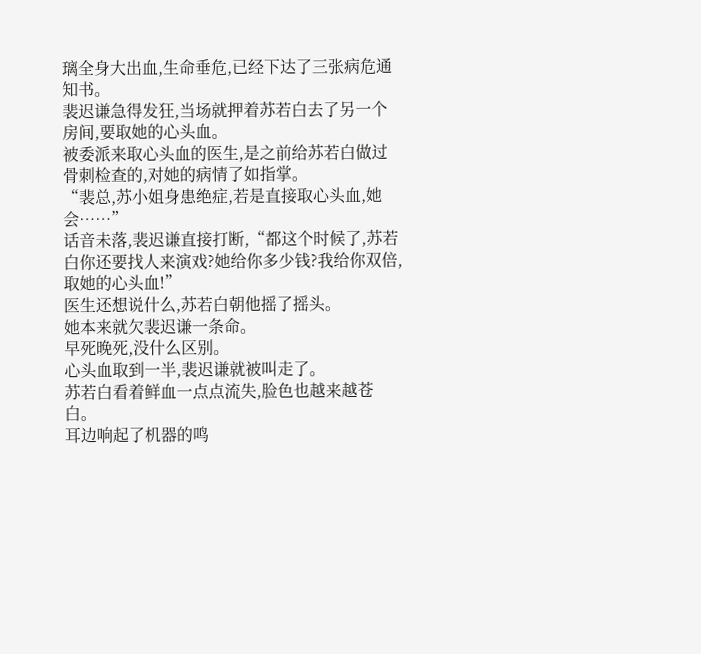璃全身大出血,生命垂危,已经下达了三张病危通知书。
裴迟谦急得发狂,当场就押着苏若白去了另一个房间,要取她的心头血。
被委派来取心头血的医生,是之前给苏若白做过骨刺检查的,对她的病情了如指掌。
“裴总,苏小姐身患绝症,若是直接取心头血,她会……”
话音未落,裴迟谦直接打断,“都这个时候了,苏若白你还要找人来演戏?她给你多少钱?我给你双倍,取她的心头血!”
医生还想说什么,苏若白朝他摇了摇头。
她本来就欠裴迟谦一条命。
早死晚死,没什么区别。
心头血取到一半,裴迟谦就被叫走了。
苏若白看着鲜血一点点流失,脸色也越来越苍白。
耳边响起了机器的鸣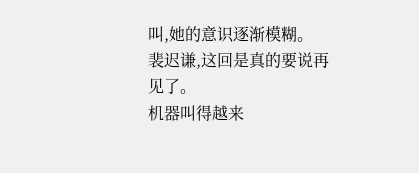叫,她的意识逐渐模糊。
裴迟谦,这回是真的要说再见了。
机器叫得越来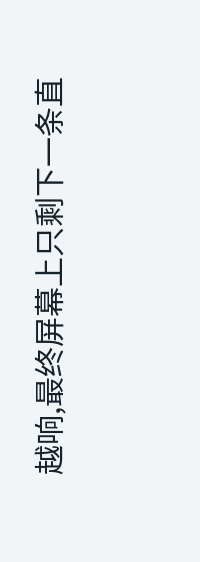越响,最终屏幕上只剩下一条直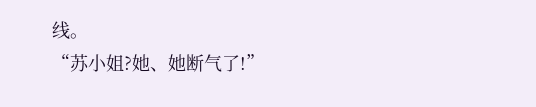线。
“苏小姐?她、她断气了!”